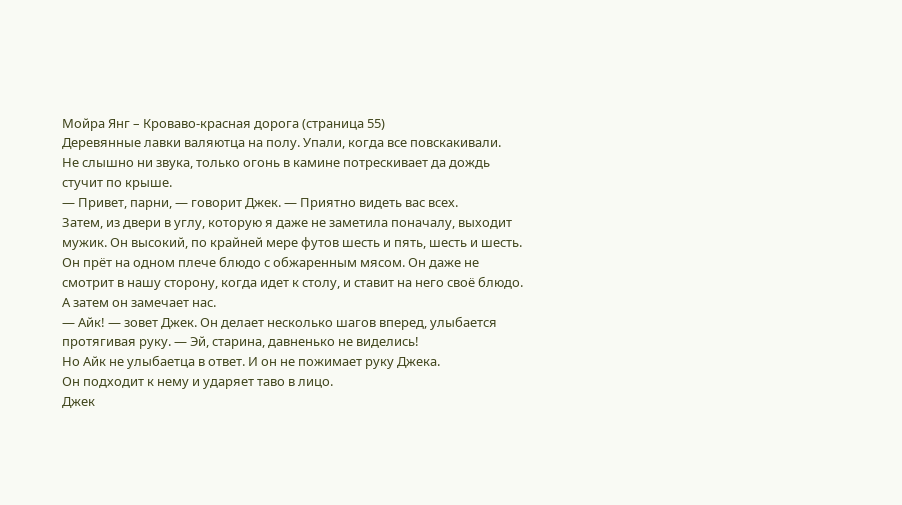Мойра Янг – Кроваво-красная дорога (страница 55)
Деревянные лавки валяютца на полу. Упали, когда все повскакивали.
Не слышно ни звука, только огонь в камине потрескивает да дождь стучит по крыше.
— Привет, парни, — говорит Джек. — Приятно видеть вас всех.
Затем, из двери в углу, которую я даже не заметила поначалу, выходит мужик. Он высокий, по крайней мере футов шесть и пять, шесть и шесть. Он прёт на одном плече блюдо с обжаренным мясом. Он даже не смотрит в нашу сторону, когда идет к столу, и ставит на него своё блюдо. А затем он замечает нас.
— Айк! — зовет Джек. Он делает несколько шагов вперед, улыбается протягивая руку. — Эй, старина, давненько не виделись!
Но Айк не улыбаетца в ответ. И он не пожимает руку Джека.
Он подходит к нему и ударяет таво в лицо.
Джек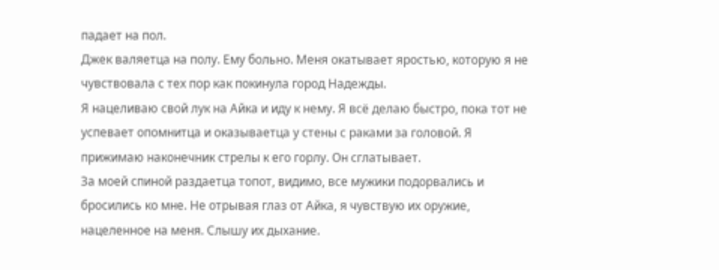падает на пол.
Джек валяетца на полу. Ему больно. Меня окатывает яростью, которую я не чувствовала с тех пор как покинула город Надежды.
Я нацеливаю свой лук на Айка и иду к нему. Я всё делаю быстро, пока тот не успевает опомнитца и оказываетца у стены с раками за головой. Я прижимаю наконечник стрелы к его горлу. Он сглатывает.
За моей спиной раздаетца топот, видимо, все мужики подорвались и бросились ко мне. Не отрывая глаз от Айка, я чувствую их оружие, нацеленное на меня. Слышу их дыхание.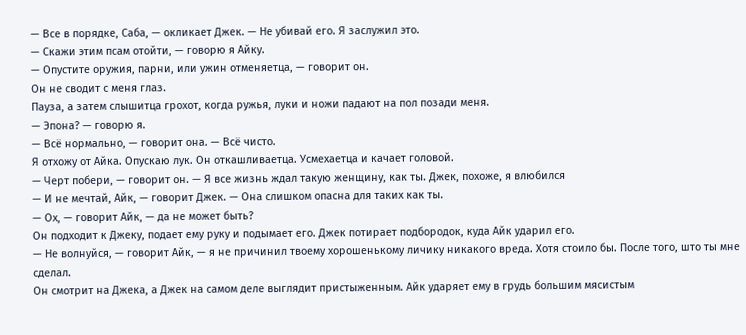— Все в порядке, Саба, — окликает Джек. — Не убивай его. Я заслужил это.
— Скажи этим псам отойти, — говорю я Айку.
— Опустите оружия, парни, или ужин отменяетца, — говорит он.
Он не сводит с меня глаз.
Пауза, а затем слышитца грохот, когда ружья, луки и ножи падают на пол позади меня.
— Эпона? — говорю я.
— Всё нормально, — говорит она. — Всё чисто.
Я отхожу от Айка. Опускаю лук. Он откашливаетца. Усмехаетца и качает головой.
— Черт побери, — говорит он. — Я все жизнь ждал такую женщину, как ты. Джек, похоже, я влюбился
— И не мечтай, Айк, — говорит Джек. — Она слишком опасна для таких как ты.
— Ох, — говорит Айк, — да не может быть?
Он подходит к Джеку, подает ему руку и подымает его. Джек потирает подбородок, куда Айк ударил его.
— Не волнуйся, — говорит Айк, — я не причинил твоему хорошенькому личику никакого вреда. Хотя стоило бы. После того, што ты мне сделал.
Он смотрит на Джека, а Джек на самом деле выглядит пристыженным. Айк ударяет ему в грудь большим мясистым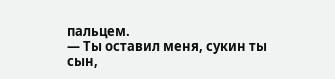пальцем.
— Ты оставил меня, сукин ты сын,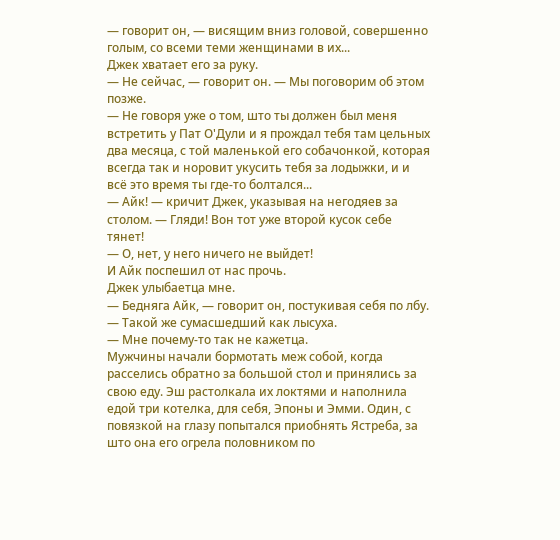— говорит он, — висящим вниз головой, совершенно голым, со всеми теми женщинами в их...
Джек хватает его за руку.
— Не сейчас, — говорит он. — Мы поговорим об этом позже.
— Не говоря уже о том, што ты должен был меня встретить у Пат О'Дули и я прождал тебя там цельных два месяца, с той маленькой его собачонкой, которая всегда так и норовит укусить тебя за лодыжки, и и всё это время ты где-то болтался...
— Айк! — кричит Джек, указывая на негодяев за столом. — Гляди! Вон тот уже второй кусок себе тянет!
— О, нет, у него ничего не выйдет!
И Айк поспешил от нас прочь.
Джек улыбаетца мне.
— Бедняга Айк, — говорит он, постукивая себя по лбу. — Такой же сумасшедший как лысуха.
— Мне почему-то так не кажетца.
Мужчины начали бормотать меж собой, когда расселись обратно за большой стол и принялись за свою еду. Эш растолкала их локтями и наполнила едой три котелка, для себя, Эпоны и Эмми. Один, с повязкой на глазу попытался приобнять Ястреба, за што она его огрела половником по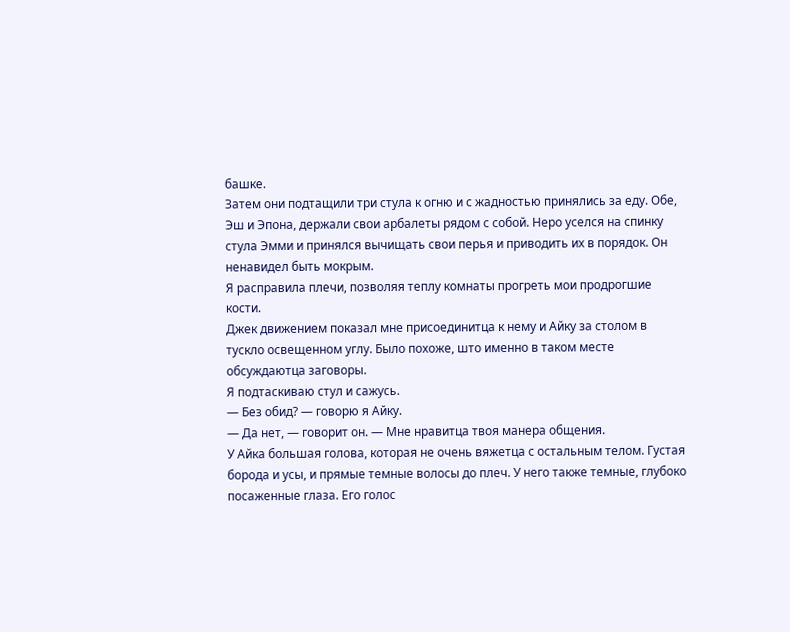башке.
Затем они подтащили три стула к огню и с жадностью принялись за еду. Обе, Эш и Эпона, держали свои арбалеты рядом с собой. Неро уселся на спинку стула Эмми и принялся вычищать свои перья и приводить их в порядок. Он ненавидел быть мокрым.
Я расправила плечи, позволяя теплу комнаты прогреть мои продрогшие кости.
Джек движением показал мне присоединитца к нему и Айку за столом в тускло освещенном углу. Было похоже, што именно в таком месте обсуждаютца заговоры.
Я подтаскиваю стул и сажусь.
— Без обид? — говорю я Айку.
— Да нет, — говорит он. — Мне нравитца твоя манера общения.
У Айка большая голова, которая не очень вяжетца с остальным телом. Густая борода и усы, и прямые темные волосы до плеч. У него также темные, глубоко посаженные глаза. Его голос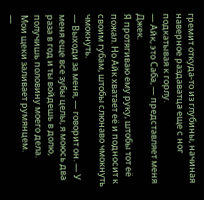гремит откуда-то из глубины, начиная наверное раздаватца еще с ног подкатывая к горлу.
— Айк, это Саба, — представляет меня Джек.
Я протягиваю ему руку, штобы тот её пожал. Но Айк хватает её и подносит к своим губам, штобы слюнаво чмокнуть чмокнуть.
— Выходи за меня, — говорит он. — У меня еще все зубы целы, я моюсь два раза в год и ты войдешь в долю, получишь половину моего дела.
Мои щеки заливает румянцем.
—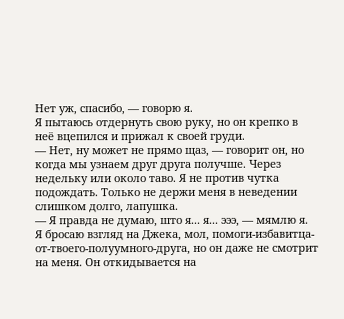Нет уж, спасибо, — говорю я.
Я пытаюсь отдернуть свою руку, но он крепко в неё вцепился и прижал к своей груди.
— Нет, ну может не прямо щаз, — говорит он, но когда мы узнаем друг друга получше. Через недельку или около таво. Я не против чутка подождать. Только не держи меня в неведении слишком долго, лапушка.
— Я правда не думаю, што я... я... эээ, — мямлю я.
Я бросаю взгляд на Джека, мол, помоги-избавитца-от-твоего-полуумного-друга, но он даже не смотрит на меня. Он откидывается на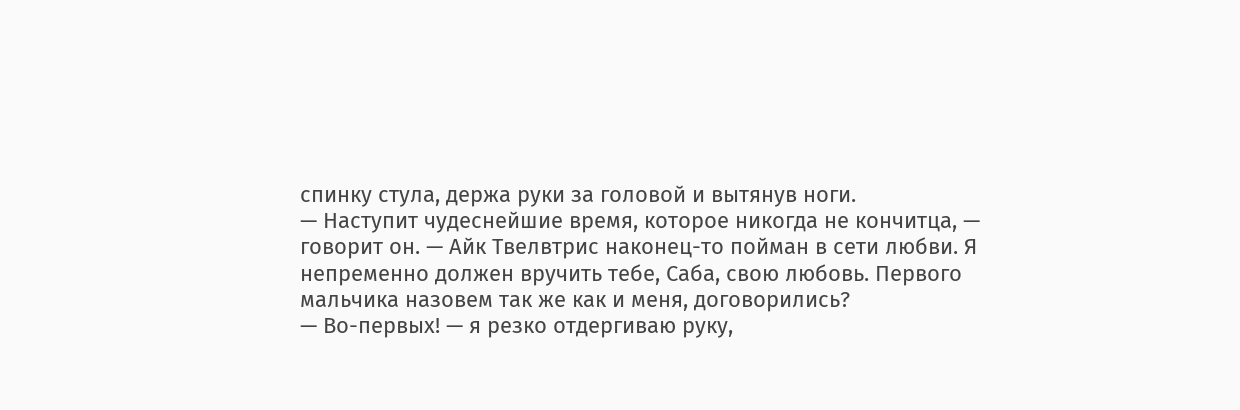спинку стула, держа руки за головой и вытянув ноги.
— Наступит чудеснейшие время, которое никогда не кончитца, — говорит он. — Айк Твелвтрис наконец-то пойман в сети любви. Я непременно должен вручить тебе, Саба, свою любовь. Первого мальчика назовем так же как и меня, договорились?
— Во-первых! — я резко отдергиваю руку,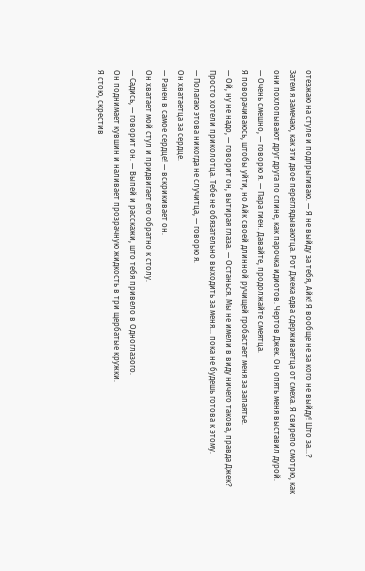отезжаю на стуле и подпрыгиваю. — Я не выйду за тебя, Айк! Я вообще не за кого не выйду! Што за...?
Затем я замечаю, как эти двое переглядываютца. Рот Джека едва сдерживаетца от смеха. Я свирепо смотрю, как они похлопывают друг друга по спине, как парочка идиотов. Чертов Джек. Он опять меня выставил дурой.
— Очень смешно, — говорю я. — Пара гиен. Давайте, продолжайте смеятца.
Я поворачиваюсь, штобы уйти, но Айк своей длинной ручищей гробастает меня за запаятье.
— Ой, ну не надо, — говорит он, вытирая глаза. — Останься. Мы не имели в виду ничего такова, правда Джек? Просто хотели приколотца. Тебе не обязательно выходить за меня... пока не будешь готова к этому.
— Полагаю этова никогда не случитца, — говорю я.
Он хватаетца за сердце.
— Ранен в самое сердце! — вскрикивает он.
Он хватает мой стул и придвигает его обратно к столу.
— Садись, — говорит он. — Выпей и расскажи, што тебя привело в Одноглазого.
Он поднимает кувшин и наливает прозрачную жидкость в три щербатые кружки.
Я стою, скрестив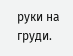руки на груди.